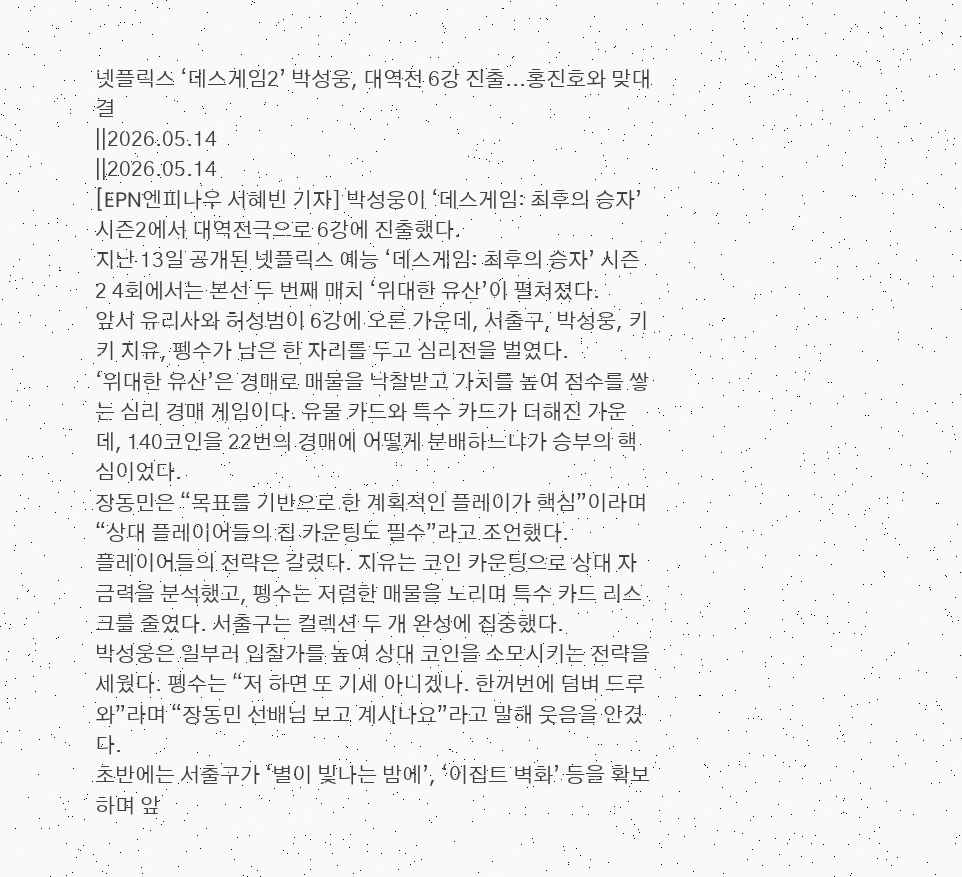넷플릭스 ‘데스게임2’ 박성웅, 대역전 6강 진출...홍진호와 맞대결
||2026.05.14
||2026.05.14
[EPN엔피나우 서혜빈 기자] 박성웅이 ‘데스게임: 최후의 승자’ 시즌2에서 대역전극으로 6강에 진출했다.
지난 13일 공개된 넷플릭스 예능 ‘데스게임: 최후의 승자’ 시즌2 4회에서는 본선 두 번째 매치 ‘위대한 유산’이 펼쳐졌다.
앞서 유리사와 허성범이 6강에 오른 가운데, 서출구, 박성웅, 키키 지유, 펭수가 남은 한 자리를 두고 심리전을 벌였다.
‘위대한 유산’은 경매로 매물을 낙찰받고 가치를 높여 점수를 쌓는 심리 경매 게임이다. 유물 카드와 특수 카드가 더해진 가운데, 140코인을 22번의 경매에 어떻게 분배하느냐가 승부의 핵심이었다.
장동민은 “목표를 기반으로 한 계획적인 플레이가 핵심”이라며 “상대 플레이어들의 칩 카운팅도 필수”라고 조언했다.
플레이어들의 전략은 갈렸다. 지유는 코인 카운팅으로 상대 자금력을 분석했고, 펭수는 저렴한 매물을 노리며 특수 카드 리스크를 줄였다. 서출구는 컬렉션 두 개 완성에 집중했다.
박성웅은 일부러 입찰가를 높여 상대 코인을 소모시키는 전략을 세웠다. 펭수는 “저 하면 또 기세 아니겠나. 한꺼번에 덤벼 드루와”라며 “장동민 선배님 보고 계시나요”라고 말해 웃음을 안겼다.
초반에는 서출구가 ‘별이 빛나는 밤에’, ‘이집트 벽화’ 등을 확보하며 앞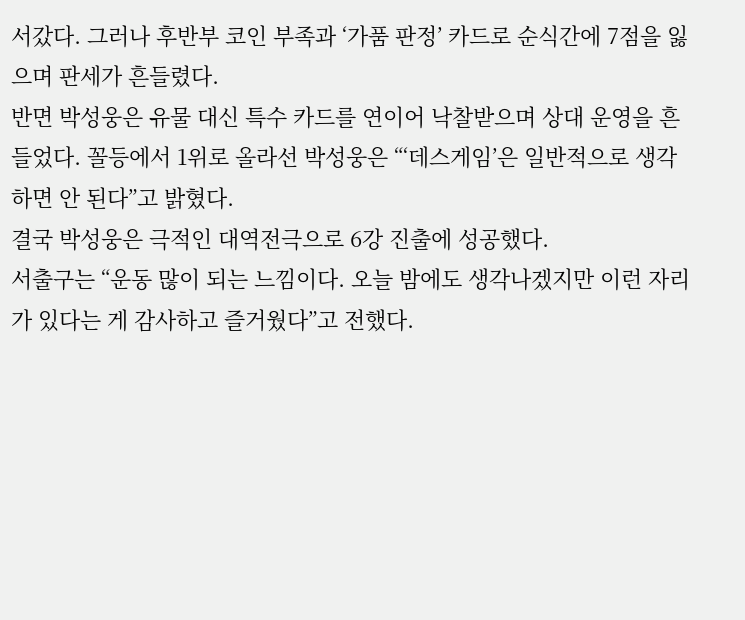서갔다. 그러나 후반부 코인 부족과 ‘가품 판정’ 카드로 순식간에 7점을 잃으며 판세가 흔들렸다.
반면 박성웅은 유물 대신 특수 카드를 연이어 낙찰받으며 상대 운영을 흔들었다. 꼴등에서 1위로 올라선 박성웅은 “‘데스게임’은 일반적으로 생각하면 안 된다”고 밝혔다.
결국 박성웅은 극적인 대역전극으로 6강 진출에 성공했다.
서출구는 “운동 많이 되는 느낌이다. 오늘 밤에도 생각나겠지만 이런 자리가 있다는 게 감사하고 즐거웠다”고 전했다.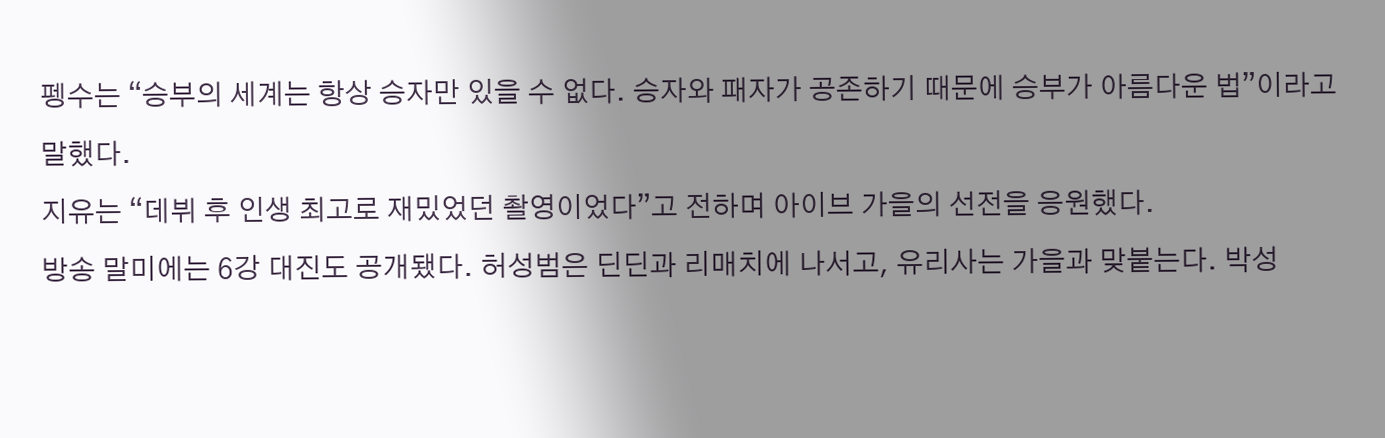펭수는 “승부의 세계는 항상 승자만 있을 수 없다. 승자와 패자가 공존하기 때문에 승부가 아름다운 법”이라고 말했다.
지유는 “데뷔 후 인생 최고로 재밌었던 촬영이었다”고 전하며 아이브 가을의 선전을 응원했다.
방송 말미에는 6강 대진도 공개됐다. 허성범은 딘딘과 리매치에 나서고, 유리사는 가을과 맞붙는다. 박성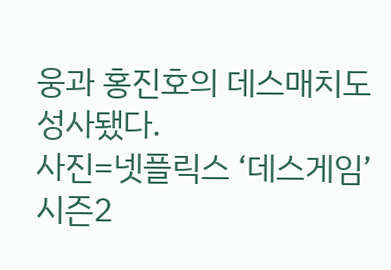웅과 홍진호의 데스매치도 성사됐다.
사진=넷플릭스 ‘데스게임’ 시즌2